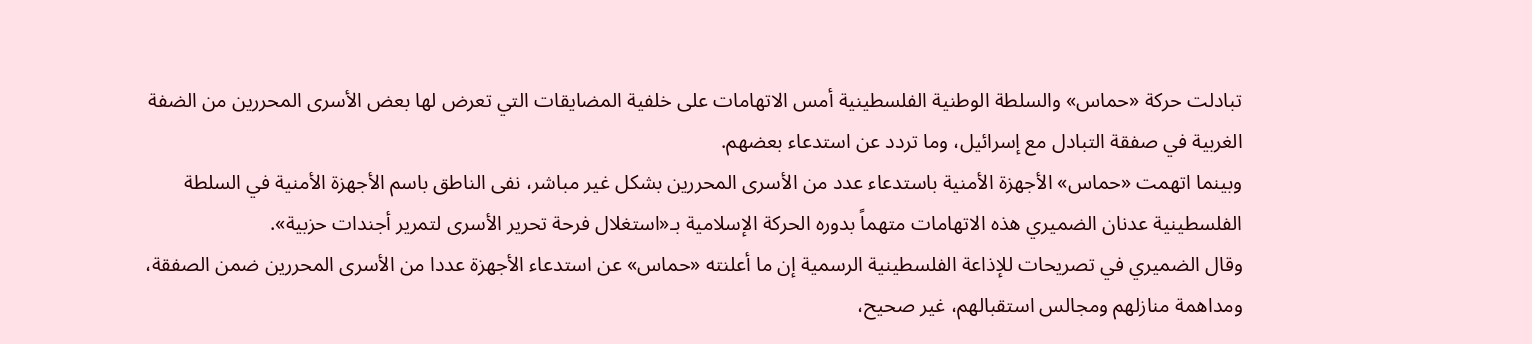تبادلت حركة «حماس» والسلطة الوطنية الفلسطينية أمس الاتهامات على خلفية المضايقات التي تعرض لها بعض الأسرى المحررين من الضفة الغربية في صفقة التبادل مع إسرائيل، وما تردد عن استدعاء بعضهم.
وبينما اتهمت «حماس» الأجهزة الأمنية باستدعاء عدد من الأسرى المحررين بشكل غير مباشر، نفى الناطق باسم الأجهزة الأمنية في السلطة الفلسطينية عدنان الضميري هذه الاتهامات متهماً بدوره الحركة الإسلامية بـ«استغلال فرحة تحرير الأسرى لتمرير أجندات حزبية».
وقال الضميري في تصريحات للإذاعة الفلسطينية الرسمية إن ما أعلنته «حماس» عن استدعاء الأجهزة عددا من الأسرى المحررين ضمن الصفقة، ومداهمة منازلهم ومجالس استقبالهم، غير صحيح،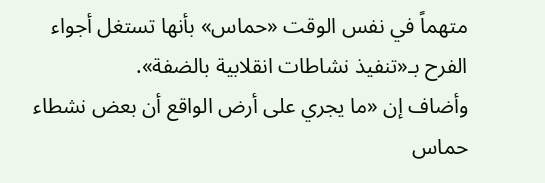متهماً في نفس الوقت «حماس» بأنها تستغل أجواء الفرح بـ«تنفيذ نشاطات انقلابية بالضفة».
وأضاف إن «ما يجري على أرض الواقع أن بعض نشطاء حماس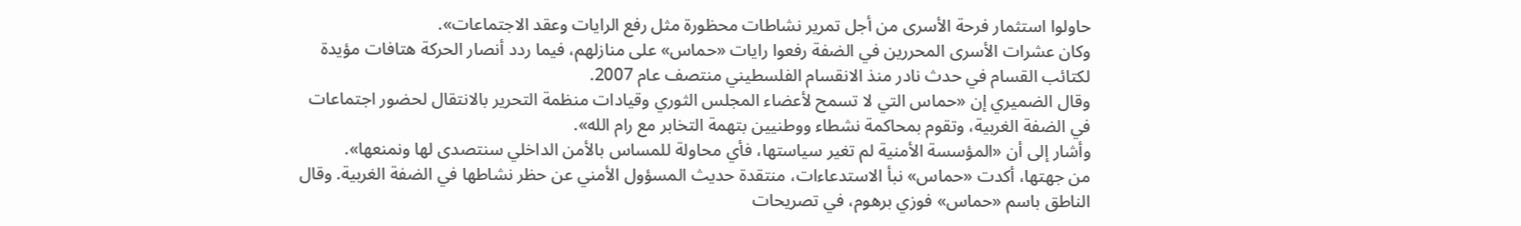حاولوا استثمار فرحة الأسرى من أجل تمرير نشاطات محظورة مثل رفع الرايات وعقد الاجتماعات».
وكان عشرات الأسرى المحررين في الضفة رفعوا رايات «حماس» على منازلهم، فيما ردد أنصار الحركة هتافات مؤيدة لكتائب القسام في حدث نادر منذ الانقسام الفلسطيني منتصف عام 2007.
وقال الضميري إن «حماس التي لا تسمح لأعضاء المجلس الثوري وقيادات منظمة التحرير بالانتقال لحضور اجتماعات في الضفة الغربية، وتقوم بمحاكمة نشطاء ووطنيين بتهمة التخابر مع رام الله».
وأشار إلى أن «المؤسسة الأمنية لم تغير سياستها، فأي محاولة للمساس بالأمن الداخلي سنتصدى لها ونمنعها».
من جهتها، أكدت «حماس» نبأ الاستدعاءات، منتقدة حديث المسؤول الأمني عن حظر نشاطها في الضفة الغربية. وقال الناطق باسم «حماس» فوزي برهوم، في تصريحات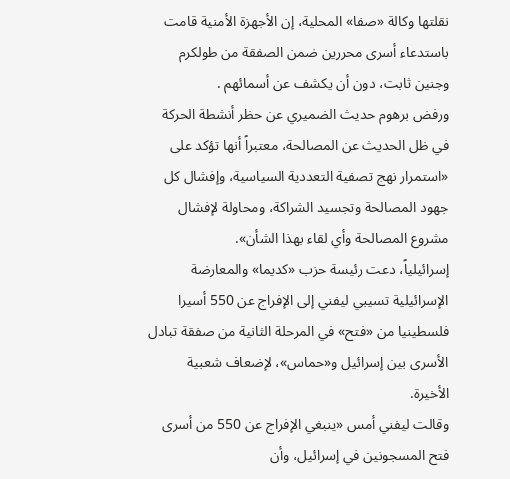نقلتها وكالة «صفا» المحلية، إن الأجهزة الأمنية قامت باستدعاء أسرى محررين ضمن الصفقة من طولكرم وجنين ثابت، دون أن يكشف عن أسمائهم .
ورفض برهوم حديث الضميري عن حظر أنشطة الحركة في ظل الحديث عن المصالحة، معتبراً أنها تؤكد على «استمرار نهج تصفية التعددية السياسية، وإفشال كل جهود المصالحة وتجسيد الشراكة، ومحاولة لإفشال مشروع المصالحة وأي لقاء بهذا الشأن».
إسرائيلياً، دعت رئيسة حزب «كديما» والمعارضة الإسرائيلية تسيبي ليفني إلى الإفراج عن 550 أسيرا فلسطينيا من «فتح» في المرحلة الثانية من صفقة تبادل الأسرى بين إسرائيل و«حماس»، لإضعاف شعبية الأخيرة.
وقالت ليفني أمس «ينبغي الإفراج عن 550 من أسرى فتح المسجونين في إسرائيل، وأن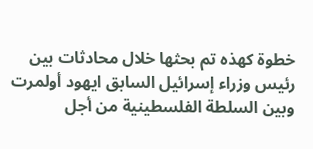خطوة كهذه تم بحثها خلال محادثات بين رئيس وزراء إسرائيل السابق ايهود أولمرت وبين السلطة الفلسطينية من أجل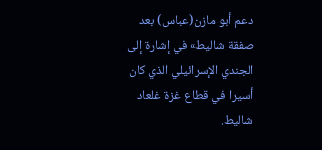دعم أبو مازن(عباس) بعد صفقة شاليط» في إشارة إلى الجندي الإسرائيلي الذي كان أسيرا في قطاع غزة غلعاد شاليط.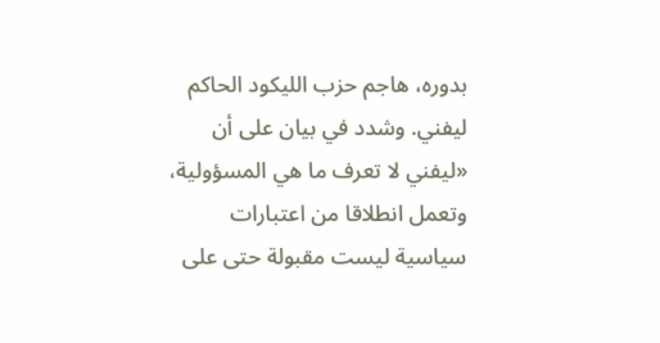بدوره، هاجم حزب الليكود الحاكم ليفني. وشدد في بيان على أن «ليفني لا تعرف ما هي المسؤولية، وتعمل انطلاقا من اعتبارات سياسية ليست مقبولة حتى على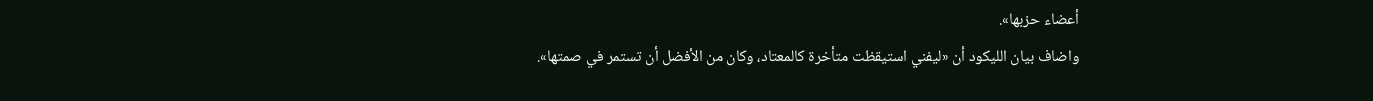أعضاء حزبها».
واضاف بيان الليكود أن «ليفني استيقظت متأخرة كالمعتاد، وكان من الأفضل أن تستمر في صمتها».